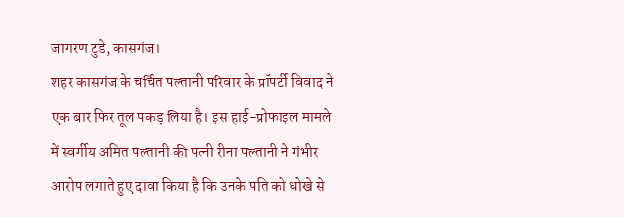जागरण टुडे, कासगंज।
शहर कासगंज के चर्चित पल्तानी परिवार के प्रॉपर्टी विवाद ने एक बार फिर तूल पकड़ लिया है। इस हाई-प्रोफाइल मामले में स्वर्गीय अमित पल्तानी की पत्नी रीना पल्तानी ने गंभीर आरोप लगाते हुए दावा किया है कि उनके पति को धोखे से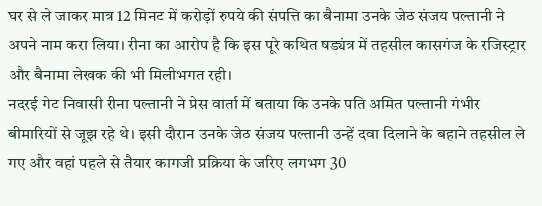घर से ले जाकर मात्र 12 मिनट में करोड़ों रुपये की संपत्ति का बैनामा उनके जेठ संजय पल्तानी ने अपने नाम करा लिया। रीना का आरोप है कि इस पूरे कथित षड्यंत्र में तहसील कासगंज के रजिस्ट्रार और बैनामा लेखक की भी मिलीभगत रही।
नदरई गेट निवासी रीना पल्तानी ने प्रेस वार्ता में बताया कि उनके पति अमित पल्तानी गंभीर बीमारियों से जूझ रहे थे। इसी दौरान उनके जेठ संजय पल्तानी उन्हें दवा दिलाने के बहाने तहसील ले गए और वहां पहले से तैयार कागजी प्रक्रिया के जरिए लगभग 30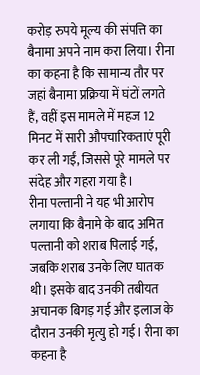करोड़ रुपये मूल्य की संपत्ति का बैनामा अपने नाम करा लिया। रीना का कहना है कि सामान्य तौर पर जहां बैनामा प्रक्रिया में घंटों लगते हैं, वहीं इस मामले में महज 12 मिनट में सारी औपचारिकताएं पूरी कर ली गईं, जिससे पूरे मामले पर संदेह और गहरा गया है।
रीना पल्तानी ने यह भी आरोप लगाया कि बैनामे के बाद अमित पल्तानी को शराब पिलाई गई, जबकि शराब उनके लिए घातक थी। इसके बाद उनकी तबीयत अचानक बिगड़ गई और इलाज के दौरान उनकी मृत्यु हो गई। रीना का कहना है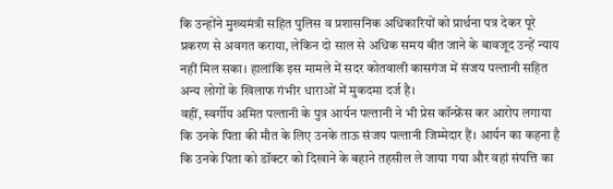कि उन्होंने मुख्यमंत्री सहित पुलिस व प्रशासनिक अधिकारियों को प्रार्थना पत्र देकर पूरे प्रकरण से अवगत कराया, लेकिन दो साल से अधिक समय बीत जाने के बावजूद उन्हें न्याय नहीं मिल सका। हालांकि इस मामले में सदर कोतवाली कासगंज में संजय पल्तानी सहित अन्य लोगों के खिलाफ गंभीर धाराओं में मुकदमा दर्ज है।
वहीं, स्वर्गीय अमित पल्तानी के पुत्र आर्यन पल्तानी ने भी प्रेस कॉन्फ्रेंस कर आरोप लगाया कि उनके पिता की मौत के लिए उनके ताऊ संजय पल्तानी जिम्मेदार हैं। आर्यन का कहना है कि उनके पिता को डॉक्टर को दिखाने के बहाने तहसील ले जाया गया और वहां संपत्ति का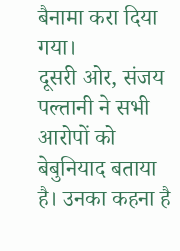बैनामा करा दिया गया।
दूसरी ओर, संजय पल्तानी ने सभी आरोपों को बेबुनियाद बताया है। उनका कहना है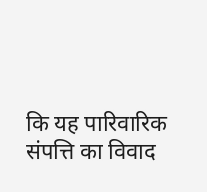कि यह पारिवारिक संपत्ति का विवाद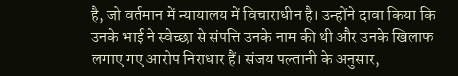है, जो वर्तमान में न्यायालय में विचाराधीन है। उन्होंने दावा किया कि उनके भाई ने स्वेच्छा से संपत्ति उनके नाम की थी और उनके खिलाफ लगाए गए आरोप निराधार हैं। संजय पल्तानी के अनुसार,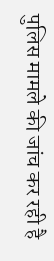पुलिस मामले की जांच कर रही है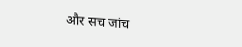और सच जांच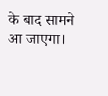के बाद सामने आ जाएगा।